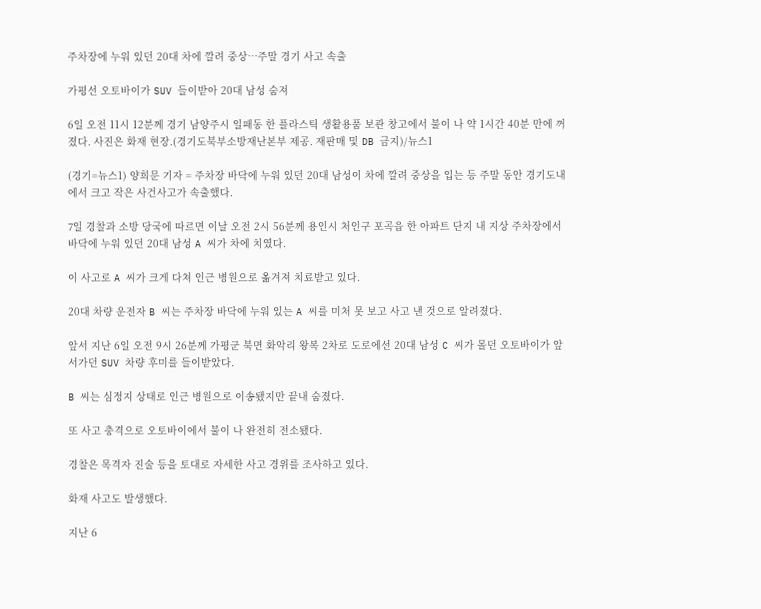주차장에 누워 있던 20대 차에 깔려 중상…주말 경기 사고 속출

가평선 오토바이가 SUV 들이받아 20대 남성 숨져

6일 오전 11시 12분께 경기 남양주시 일패동 한 플라스틱 생활용품 보관 창고에서 불이 나 약 1시간 40분 만에 꺼졌다. 사진은 화재 현장.(경기도북부소방재난본부 제공. 재판매 및 DB 금지)/뉴스1

(경기=뉴스1) 양희문 기자 = 주차장 바닥에 누워 있던 20대 남성이 차에 깔려 중상을 입는 등 주말 동안 경기도내에서 크고 작은 사건사고가 속출했다.

7일 경찰과 소방 당국에 따르면 이날 오전 2시 56분께 용인시 처인구 포곡읍 한 아파트 단지 내 지상 주차장에서 바닥에 누워 있던 20대 남성 A 씨가 차에 치였다.

이 사고로 A 씨가 크게 다쳐 인근 병원으로 옮겨져 치료받고 있다.

20대 차량 운전자 B 씨는 주차장 바닥에 누워 있는 A 씨를 미처 못 보고 사고 낸 것으로 알려졌다.

앞서 지난 6일 오전 9시 26분께 가평군 북면 화악리 왕복 2차로 도로에선 20대 남성 C 씨가 몰던 오토바이가 앞서가던 SUV 차량 후미를 들이받았다.

B 씨는 심정지 상태로 인근 병원으로 이송됐지만 끝내 숨졌다.

또 사고 충격으로 오토바이에서 불이 나 완전히 전소됐다.

경찰은 목격자 진술 등을 토대로 자세한 사고 경위를 조사하고 있다.

화재 사고도 발생했다.

지난 6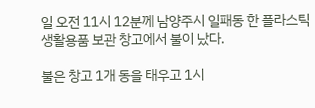일 오전 11시 12분께 남양주시 일패동 한 플라스틱 생활용품 보관 창고에서 불이 났다.

불은 창고 1개 동을 태우고 1시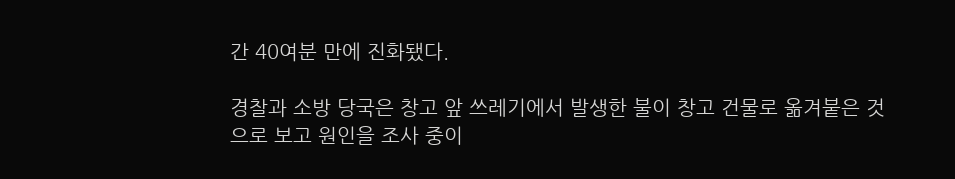간 40여분 만에 진화됐다.

경찰과 소방 당국은 창고 앞 쓰레기에서 발생한 불이 창고 건물로 옮겨붙은 것으로 보고 원인을 조사 중이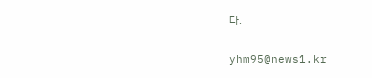다.

yhm95@news1.kr